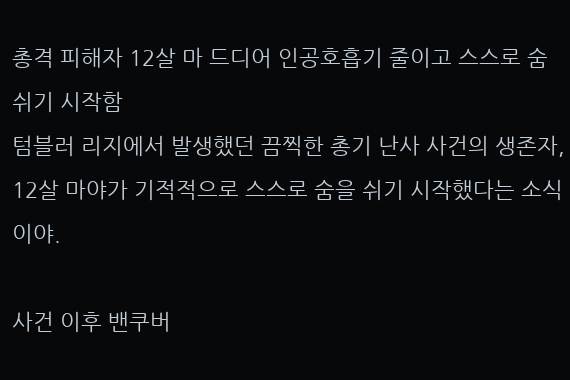총격 피해자 12살 마 드디어 인공호흡기 줄이고 스스로 숨 쉬기 시작함
텀블러 리지에서 발생했던 끔찍한 총기 난사 사건의 생존자, 12살 마야가 기적적으로 스스로 숨을 쉬기 시작했다는 소식이야.

사건 이후 밴쿠버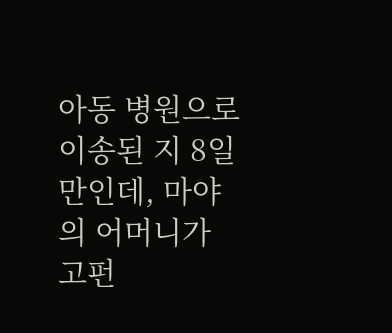아동 병원으로 이송된 지 8일 만인데, 마야의 어머니가 고펀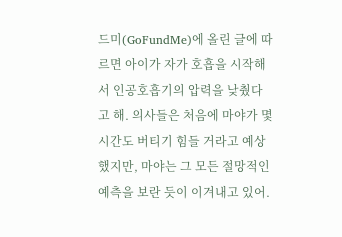드미(GoFundMe)에 올린 글에 따르면 아이가 자가 호흡을 시작해서 인공호흡기의 압력을 낮췄다고 해. 의사들은 처음에 마야가 몇 시간도 버티기 힘들 거라고 예상했지만, 마야는 그 모든 절망적인 예측을 보란 듯이 이겨내고 있어.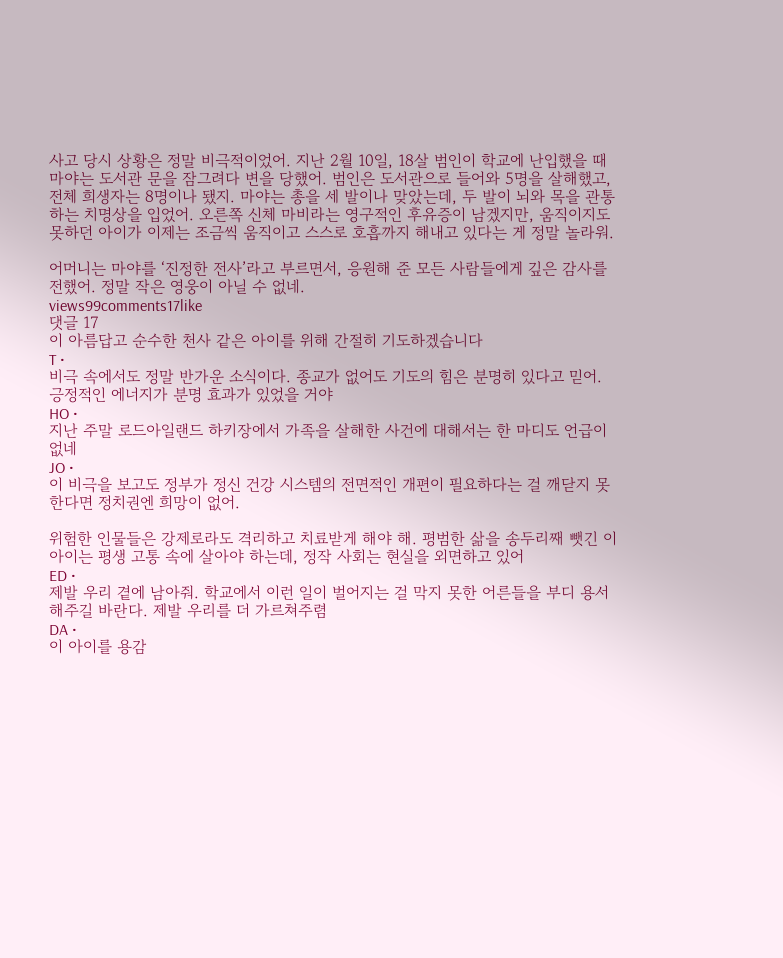사고 당시 상황은 정말 비극적이었어. 지난 2월 10일, 18살 범인이 학교에 난입했을 때 마야는 도서관 문을 잠그려다 변을 당했어. 범인은 도서관으로 들어와 5명을 살해했고, 전체 희생자는 8명이나 됐지. 마야는 총을 세 발이나 맞았는데, 두 발이 뇌와 목을 관통하는 치명상을 입었어. 오른쪽 신체 마비라는 영구적인 후유증이 남겠지만, 움직이지도 못하던 아이가 이제는 조금씩 움직이고 스스로 호흡까지 해내고 있다는 게 정말 놀라워.

어머니는 마야를 ‘진정한 전사’라고 부르면서, 응원해 준 모든 사람들에게 깊은 감사를 전했어. 정말 작은 영웅이 아닐 수 없네.
views99comments17like
댓글 17
이 아름답고 순수한 천사 같은 아이를 위해 간절히 기도하겠습니다
T •
비극 속에서도 정말 반가운 소식이다. 종교가 없어도 기도의 힘은 분명히 있다고 믿어. 긍정적인 에너지가 분명 효과가 있었을 거야
HO •
지난 주말 로드아일랜드 하키장에서 가족을 살해한 사건에 대해서는 한 마디도 언급이 없네
JO •
이 비극을 보고도 정부가 정신 건강 시스템의 전면적인 개편이 필요하다는 걸 깨닫지 못한다면 정치권엔 희망이 없어.

위험한 인물들은 강제로라도 격리하고 치료받게 해야 해. 평범한 삶을 송두리째 뺏긴 이 아이는 평생 고통 속에 살아야 하는데, 정작 사회는 현실을 외면하고 있어
ED •
제발 우리 곁에 남아줘. 학교에서 이런 일이 벌어지는 걸 막지 못한 어른들을 부디 용서해주길 바란다. 제발 우리를 더 가르쳐주렴
DA •
이 아이를 용감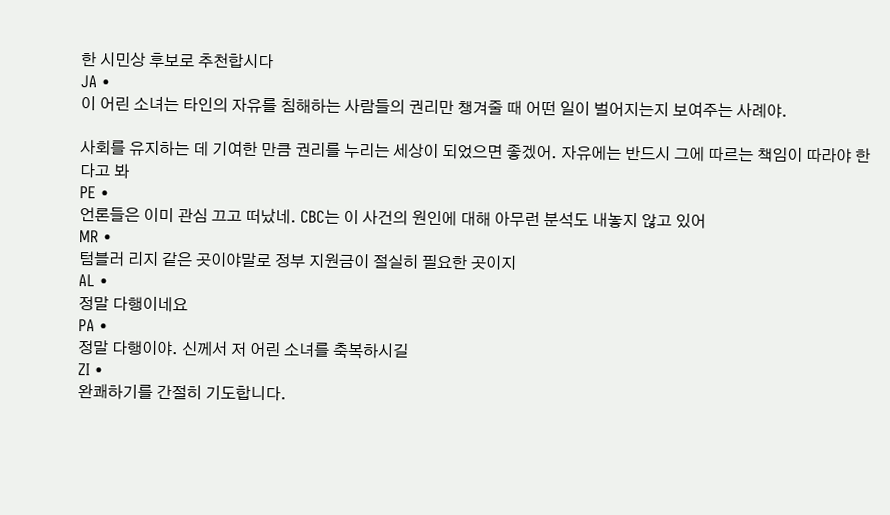한 시민상 후보로 추천합시다
JA •
이 어린 소녀는 타인의 자유를 침해하는 사람들의 권리만 챙겨줄 때 어떤 일이 벌어지는지 보여주는 사례야.

사회를 유지하는 데 기여한 만큼 권리를 누리는 세상이 되었으면 좋겠어. 자유에는 반드시 그에 따르는 책임이 따라야 한다고 봐
PE •
언론들은 이미 관심 끄고 떠났네. CBC는 이 사건의 원인에 대해 아무런 분석도 내놓지 않고 있어
MR •
텀블러 리지 같은 곳이야말로 정부 지원금이 절실히 필요한 곳이지
AL •
정말 다행이네요
PA •
정말 다행이야. 신께서 저 어린 소녀를 축복하시길
ZI •
완쾌하기를 간절히 기도합니다.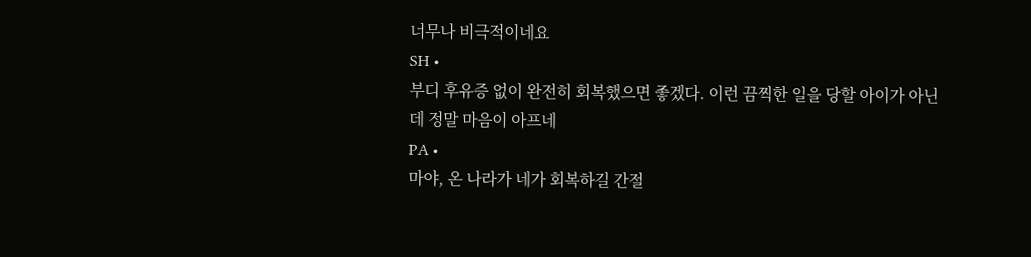너무나 비극적이네요
SH •
부디 후유증 없이 완전히 회복했으면 좋겠다. 이런 끔찍한 일을 당할 아이가 아닌데 정말 마음이 아프네
PA •
마야, 온 나라가 네가 회복하길 간절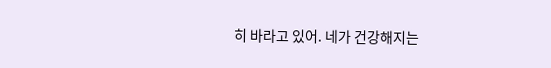히 바라고 있어. 네가 건강해지는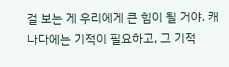걸 보는 게 우리에게 큰 힘이 될 거야. 캐나다에는 기적이 필요하고, 그 기적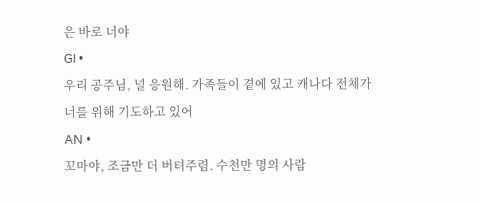은 바로 너야
GI •
우리 공주님, 널 응원해. 가족들이 곁에 있고 캐나다 전체가 너를 위해 기도하고 있어
AN •
꼬마야, 조금만 더 버텨주렴. 수천만 명의 사람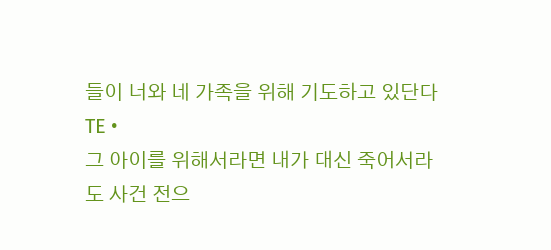들이 너와 네 가족을 위해 기도하고 있단다
TE •
그 아이를 위해서라면 내가 대신 죽어서라도 사건 전으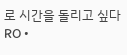로 시간을 돌리고 싶다
RO •